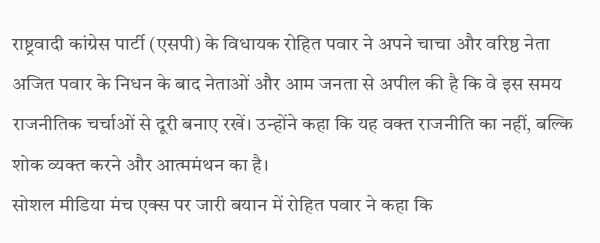राष्ट्रवादी कांग्रेस पार्टी (एसपी) के विधायक रोहित पवार ने अपने चाचा और वरिष्ठ नेता अजित पवार के निधन के बाद नेताओं और आम जनता से अपील की है कि वे इस समय राजनीतिक चर्चाओं से दूरी बनाए रखें। उन्होंने कहा कि यह वक्त राजनीति का नहीं, बल्कि शोक व्यक्त करने और आत्ममंथन का है।
सोशल मीडिया मंच एक्स पर जारी बयान में रोहित पवार ने कहा कि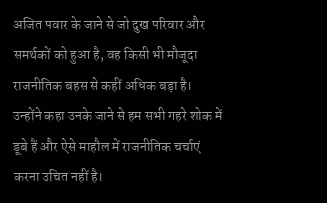अजित पवार के जाने से जो दुख परिवार और समर्थकों को हुआ है, वह किसी भी मौजूदा राजनीतिक बहस से कहीं अधिक बड़ा है। उन्होंने कहा उनके जाने से हम सभी गहरे शोक में डूबे हैं और ऐसे माहौल में राजनीतिक चर्चाएं करना उचित नहीं है।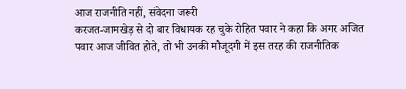आज राजनीति नहीं, संवेदना जरूरी
करजत-जामखेड़ से दो बार विधायक रह चुके रोहित पवार ने कहा कि अगर अजित पवार आज जीवित होते, तो भी उनकी मौजूदगी में इस तरह की राजनीतिक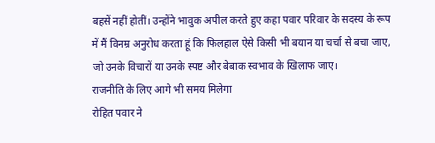बहसें नहीं होतीं। उन्होंने भावुक अपील करते हुए कहा पवार परिवार के सदस्य के रूप में मैं विनम्र अनुरोध करता हूं कि फिलहाल ऐसे किसी भी बयान या चर्चा से बचा जाए, जो उनके विचारों या उनके स्पष्ट और बेबाक स्वभाव के खिलाफ जाए।
राजनीति के लिए आगे भी समय मिलेगा
रोहित पवार ने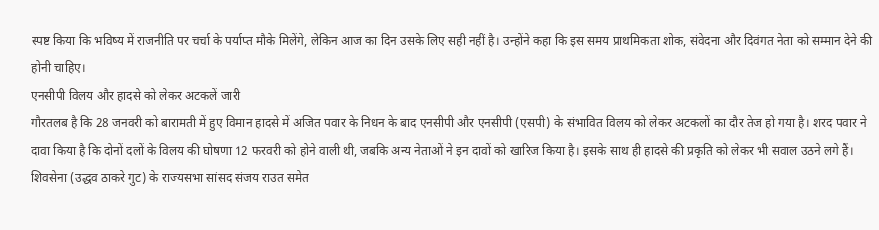स्पष्ट किया कि भविष्य में राजनीति पर चर्चा के पर्याप्त मौके मिलेंगे, लेकिन आज का दिन उसके लिए सही नहीं है। उन्होंने कहा कि इस समय प्राथमिकता शोक, संवेदना और दिवंगत नेता को सम्मान देने की होनी चाहिए।
एनसीपी विलय और हादसे को लेकर अटकलें जारी
गौरतलब है कि 28 जनवरी को बारामती में हुए विमान हादसे में अजित पवार के निधन के बाद एनसीपी और एनसीपी (एसपी) के संभावित विलय को लेकर अटकलों का दौर तेज हो गया है। शरद पवार ने दावा किया है कि दोनों दलों के विलय की घोषणा 12 फरवरी को होने वाली थी, जबकि अन्य नेताओं ने इन दावों को खारिज किया है। इसके साथ ही हादसे की प्रकृति को लेकर भी सवाल उठने लगे हैं। शिवसेना (उद्धव ठाकरे गुट) के राज्यसभा सांसद संजय राउत समेत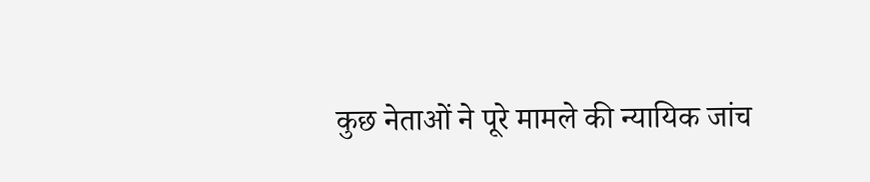कुछ नेताओं ने पूरे मामले की न्यायिक जांच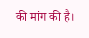की मांग की है।